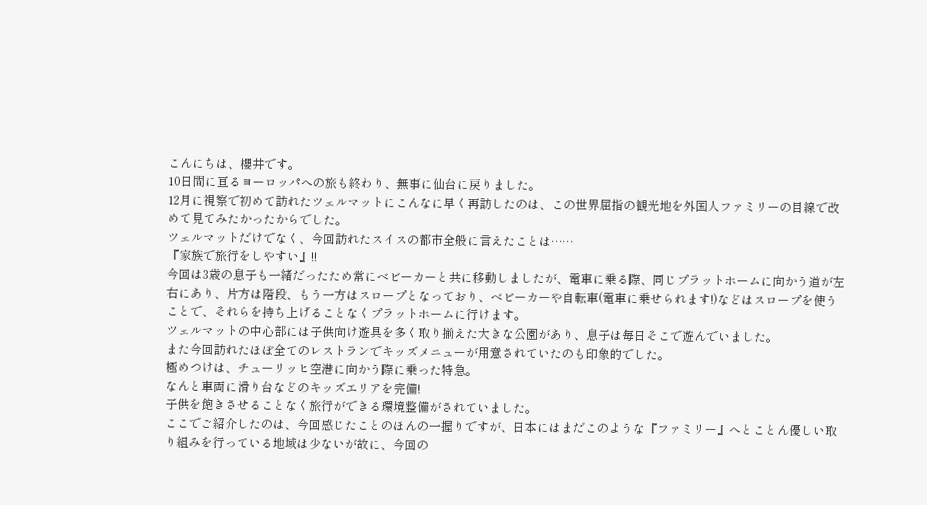こんにちは、櫻井です。
10日間に亘るヨーロッパへの旅も終わり、無事に仙台に戻りました。
12月に視察で初めて訪れたツェルマットにこんなに早く再訪したのは、この世界屈指の観光地を外国人ファミリーの目線で改めて見てみたかったからでした。
ツェルマットだけでなく、今回訪れたスイスの都市全般に言えたことは……
『家族で旅行をしやすい』!!
今回は3歳の息子も一緒だったため常にベビーカーと共に移動しましたが、電車に乗る際、同じプラットホームに向かう道が左右にあり、片方は階段、もう一方はスロープとなっており、ベビーカーや自転車(電車に乗せられます!)などはスロープを使うことで、それらを持ち上げることなくプラットホームに行けます。
ツェルマットの中心部には子供向け遊具を多く取り揃えた大きな公園があり、息子は毎日そこで遊んでいました。
また今回訪れたほぼ全てのレストランでキッズメニューが用意されていたのも印象的でした。
極めつけは、チューリッヒ空港に向かう際に乗った特急。
なんと車両に滑り台などのキッズエリアを完備!
子供を飽きさせることなく旅行ができる環境整備がされていました。
ここでご紹介したのは、今回感じたことのほんの一握りですが、日本にはまだこのような『ファミリー』へとことん優しい取り組みを行っている地域は少ないが故に、今回の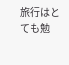旅行はとても勉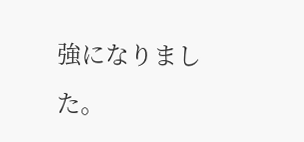強になりました。